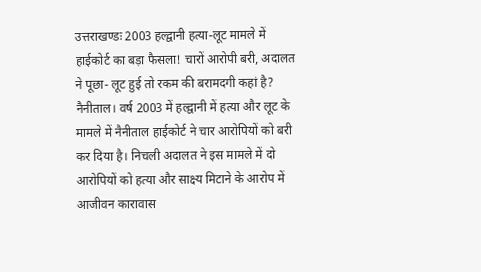उत्तराखण्डः 2003 हल्द्वानी हत्या-लूट मामले में हाईकोर्ट का बड़ा फैसला! चारों आरोपी बरी, अदालत ने पूछा- लूट हुई तो रकम की बरामदगी कहां है?
नैनीताल। वर्ष 2003 में हल्द्वानी में हत्या और लूट के मामले में नैनीताल हाईकोर्ट ने चार आरोपियों को बरी कर दिया है। निचली अदालत ने इस मामले में दो आरोपियों को हत्या और साक्ष्य मिटाने के आरोप में आजीवन कारावास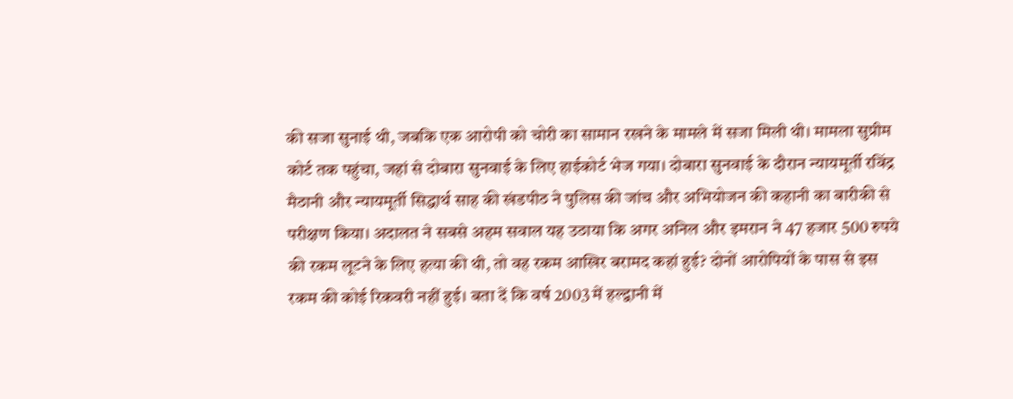की सजा सुनाई थी, जबकि एक आरोपी को चोरी का सामान रखने के मामले में सजा मिली थी। मामला सुप्रीम कोर्ट तक पहुंचा, जहां से दोबारा सुनवाई के लिए हाईकोर्ट भेज गया। दोबारा सुनवाई के दौरान न्यायमूर्ती रविंद्र मैठानी और न्यायमूर्ती सिद्धार्थ साह की खंडपीठ ने पुलिस की जांच और अभियोजन की कहानी का बारीकी से परीक्षण किया। अदालत ने सबसे अहम सवाल यह उठाया कि अगर अनिल और इमरान ने 47 हजार 500 रुपये की रकम लूटने के लिए हत्या की थी, तो वह रकम आखिर बरामद कहां हुई? दोनों आरोपियों के पास से इस रकम की कोई रिकवरी नहीं हुई। बता दें कि वर्ष 2003 में हल्द्वानी में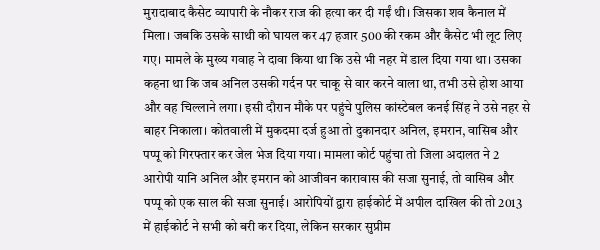मुरादाबाद कैसेट व्यापारी के नौकर राज की हत्या कर दी गईं थी। जिसका शव कैनाल में मिला। जबकि उसके साथी को घायल कर 47 हजार 500 की रकम और कैसेट भी लूट लिए गए। मामले के मुख्य गवाह ने दावा किया था कि उसे भी नहर में डाल दिया गया था। उसका कहना था कि जब अनिल उसकी गर्दन पर चाकू से वार करने वाला था, तभी उसे होश आया और वह चिल्लाने लगा। इसी दौरान मौके पर पहुंचे पुलिस कांस्टेबल कनई सिंह ने उसे नहर से बाहर निकाला। कोतवाली में मुकदमा दर्ज हुआ तो दुकानदार अनिल, इमरान, वासिब और पप्पू को गिरफ्तार कर जेल भेज दिया गया। मामला कोर्ट पहुंचा तो जिला अदालत ने 2 आरोपी यानि अनिल और इमरान को आजीवन कारावास की सजा सुनाई, तो वासिब और पप्पू को एक साल की सजा सुनाई। आरोपियों द्वारा हाईकोर्ट में अपील दाखिल की तो 2013 में हाईकोर्ट ने सभी को बरी कर दिया, लेकिन सरकार सुप्रीम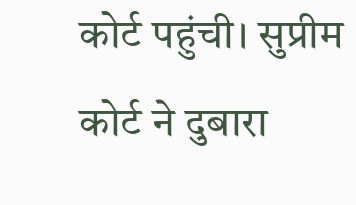कोर्ट पहुंची। सुप्रीम कोर्ट ने दुबारा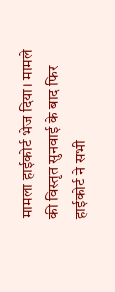मामला हाईकोर्ट भेज दिया। मामले की विस्तृत सुनवाई के बाद फिर हाईकोर्ट ने सभी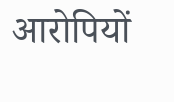आरोपियों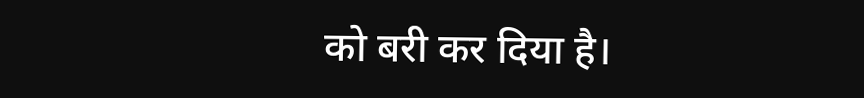को बरी कर दिया है।